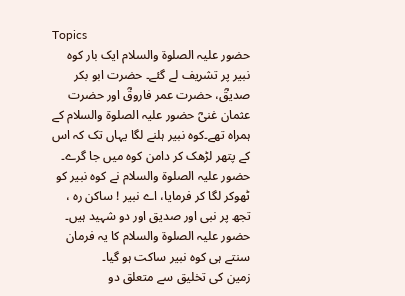Topics
حضور علیہ الصلوۃ والسلام ایک بار کوہ نبیر پر تشریف لے گئے۔ حضرت ابو بکر صدیقؓ، حضرت عمر فاروقؓ اور حضرت عثمان غنیؓ حضور علیہ الصلوۃ والسلام کے ہمراہ تھے۔کوہ نبیر ہلنے لگا یہاں تک کہ اس کے پتھر لڑھک کر دامن کوہ میں جا گرے۔ حضور علیہ الصلوۃ والسلام نے کوہ نبیر کو ٹھوکر لگا کر فرمایا، اے نبیر ! ساکن رہ ، تجھ پر نبی اور صدیق اور دو شہید ہیں۔
حضور علیہ الصلوۃ والسلام کا یہ فرمان سنتے ہی کوہ نبیر ساکت ہو گیا۔
زمین کی تخلیق سے متعلق دو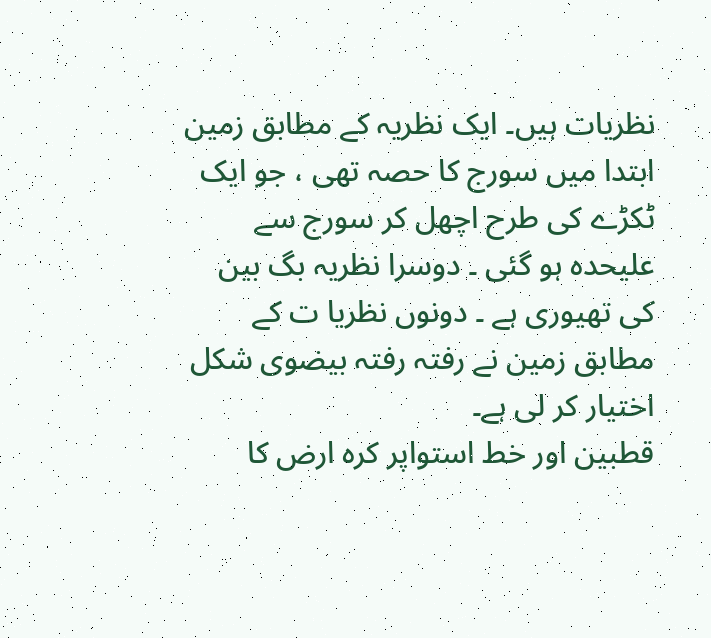نظریات ہیں۔ ایک نظریہ کے مطابق زمین ابتدا میں سورج کا حصہ تھی ، جو ایک ٹکڑے کی طرح اچھل کر سورج سے علیحدہ ہو گئی ۔ دوسرا نظریہ بگ بین کی تھیوری ہے ۔ دونوں نظریا ت کے مطابق زمین نے رفتہ رفتہ بیضوی شکل اختیار کر لی ہے۔
قطبین اور خط استواپر کرہ ارض کا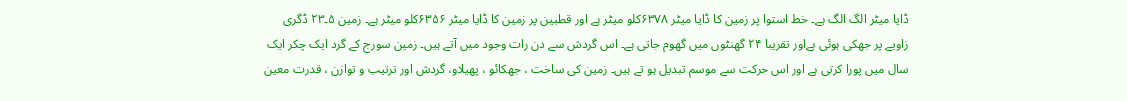ڈایا میٹر الگ الگ ہے۔ خط استوا پر زمین کا ڈایا میٹر ۶۳۷۸کلو میٹر ہے اور قطبین پر زمین کا ڈایا میٹر ۶۳۵۶کلو میٹر ہے۔ زمین ۵۔۲۳ ڈگری زاویے پر جھکی ہوئی ہےاور تقریبا ۲۴ گھنٹوں میں گھوم جاتی ہے۔ اس گردش سے دن رات وجود میں آتے ہیں۔ زمین سورج کے گرد ایک چکر ایک سال میں پورا کرتی ہے اور اس حرکت سے موسم تبدیل ہو تے ہیں۔ زمین کی ساخت ، جھکائو ، پھیلاو، گردش اور ترتیب و توازن ، قدرت معین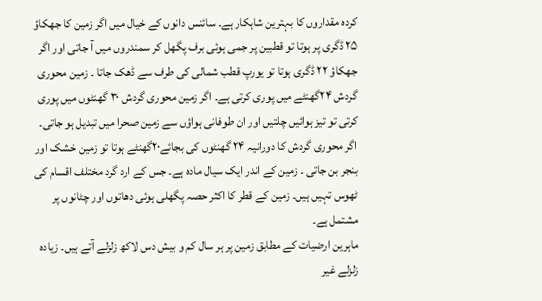کردہ مقداروں کا بہترین شاہکار ہے۔ سائنس دانوں کے خیال میں اگر زمین کا جھکاؤ ۲۵ ڈگری پر ہوتا تو قطبین پر جمی ہوئی برف پگھل کر سمندروں میں آ جاتی اور اگر جھکاؤ ۲۲ ڈگری ہوتا تو یورپ قطب شمالی کی طرف سے ڈھک جاتا ۔ زمین محوری گردش ۲۴گھنٹے میں پوری کرتی ہے۔ اگر زمین محوری گردش ۳۰ گھنٹوں میں پوری کرتی تو تیز ہوائیں چلتیں اور ان طوفانی ہواؤں سے زمین صحرا میں تبدیل ہو جاتی۔ اگر محوری گردش کا دورانیہ ۲۴ گھنٹوں کی بجائے۲۰گھنٹے ہوتا تو زمین خشک اور بنجر بن جاتی ۔ زمین کے اندر ایک سیال مادہ ہے۔ جس کے ارد گرد مختلف اقسام کی ٹھوس تہیں ہیں۔ زمین کے قطر کا اکثر حصہ پگھلی ہوئی دھاتوں اور چٹانوں پر مشتمل ہے۔
ماہرین ارضیات کے مطابق زمین پر ہر سال کم و بیش دس لاکھ زلزلے آتے ہیں۔ زیادہ زلزلے غیر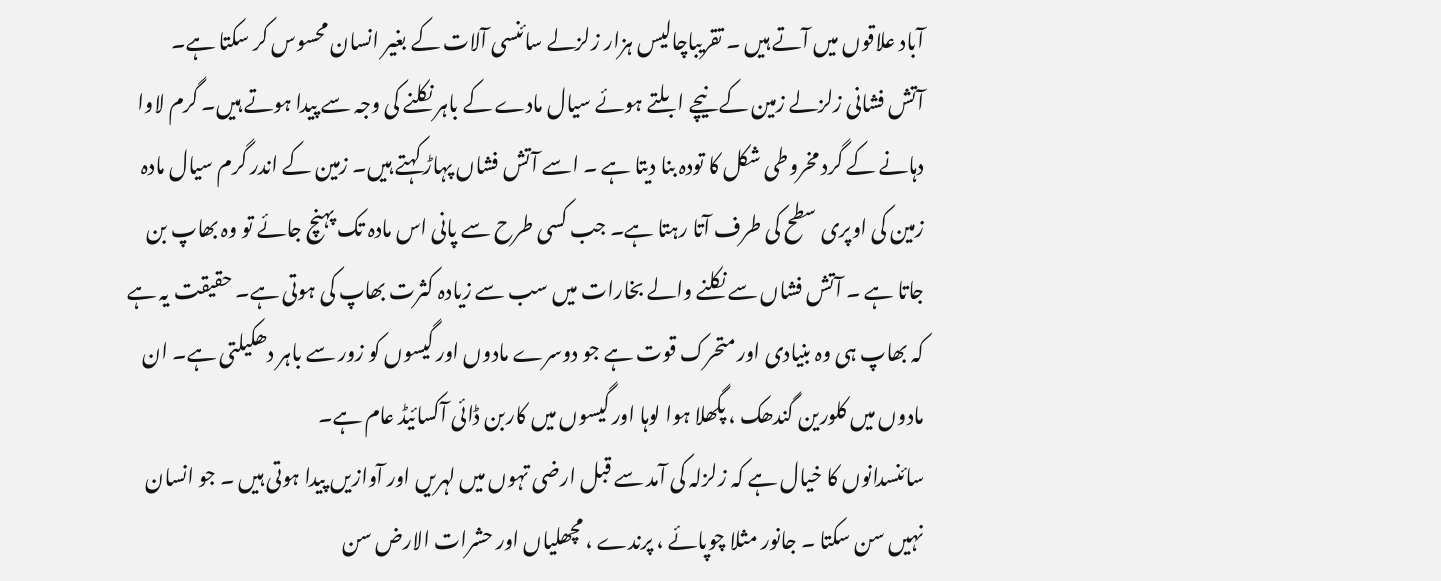آباد علاقوں میں آتے ہیں ۔ تقریباچالیس ہزار زلزلے سائنسی آلات کے بغیر انسان محسوس کر سکتا ہے۔
آتش فشانی زلزلے زمین کے نیچے ابلتے ہوئے سیال مادے کے باہر نکلنے کی وجہ سے پیدا ہوتے ہیں۔ گرم لاوا دہانے کے گرد مخروطی شکل کا تودہ بنا دیتا ہے ۔ اسے آتش فشاں پہاڑ کہتے ہیں۔ زمین کے اندر گرم سیال مادہ زمین کی اوپری سطح کی طرف آتا رہتا ہے۔ جب کسی طرح سے پانی اس مادہ تک پہنچ جائے تو وہ بھاپ بن جاتا ہے ۔ آتش فشاں سے نکلنے والے بخارات میں سب سے زیادہ کثرت بھاپ کی ہوتی ہے۔ حقیقت یہ ہے کہ بھاپ ہی وہ بنیادی اور متحرک قوت ہے جو دوسرے مادوں اور گیسوں کو زور سے باہر دھکیلتی ہے۔ ان مادوں میں کلورین گندھک ، پگھلا ہوا لوہا اور گیسوں میں کاربن ڈائی آکسائیڈ عام ہے۔
سائنسدانوں کا خیال ہے کہ زلزلہ کی آمد سے قبل ارضی تہوں میں لہریں اور آوازیں پیدا ہوتی ہیں ۔ جو انسان نہیں سن سکتا ۔ جانور مثلا چوپائے ، پرندے ، مچھلیاں اور حشرات الارض سن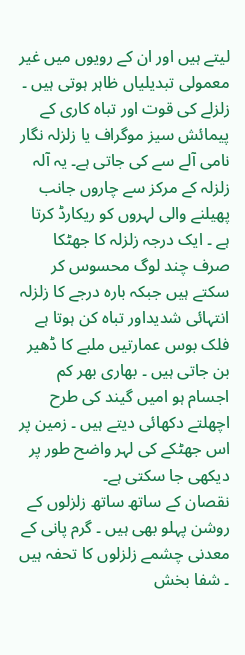لیتے ہیں اور ان کے رویوں میں غیر معمولی تبدیلیاں ظاہر ہوتی ہیں ۔ زلزلے کی قوت اور تباہ کاری کے پیمائش سیز موگراف یا زلزلہ نگار نامی آلے سے کی جاتی ہے۔ یہ آلہ زلزلہ کے مرکز سے چاروں جانب پھیلنے والی لہروں کو ریکارڈ کرتا ہے ۔ ایک درجہ زلزلہ کا جھٹکا صرف چند لوگ محسوس کر سکتے ہیں جبکہ بارہ درجے کا زلزلہ انتہائی شدیداور تباہ کن ہوتا ہے فلک بوس عمارتیں ملبے کا ڈھیر بن جاتی ہیں ۔ بھاری بھر کم اجسام ہو امیں گیند کی طرح اچھلتے دکھائی دیتے ہیں ۔ زمین پر اس جھٹکے کی لہر واضح طور پر دیکھی جا سکتی ہے۔
نقصان کے ساتھ ساتھ زلزلوں کے روشن پہلو بھی ہیں ۔ گرم پانی کے معدنی چشمے زلزلوں کا تحفہ ہیں ۔ شفا بخش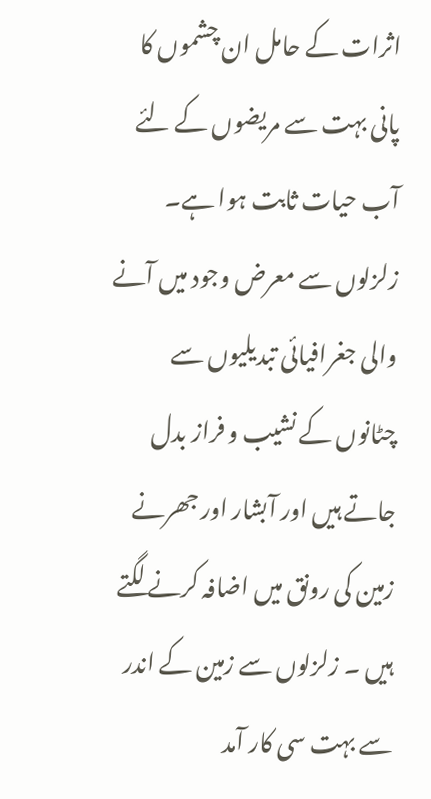اثرات کے حامل ان چشموں کا پانی بہت سے مریضوں کے لئے آب حیات ثابت ہوا ہے۔ زلزلوں سے معرض وجود میں آنے والی جغرافیائی تبدیلیوں سے چٹانوں کے نشیب و فراز بدل جاتے ہیں اور آبشار اور جھرنے زمین کی رونق میں اضافہ کرنے لگتے ہیں ۔ زلزلوں سے زمین کے اندر سے بہت سی کار آمد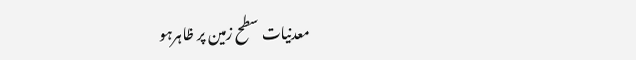معدنیات سطح زمین پر ظاہرہو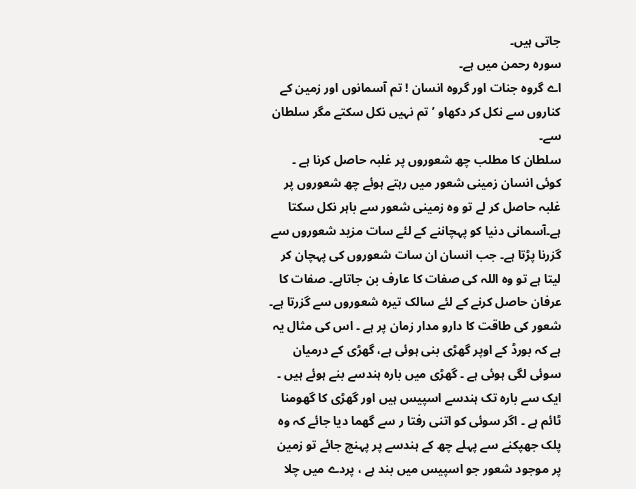جاتی ہیں۔
سورہ رحمن میں ہے۔
اے گروہ جنات اور گروہ انسان ! تم آسمانوں اور زمین کے کناروں سے نکل کر دکھاو ’ تم نہیں نکل سکتے مگر سلطان سے۔
سلطان کا مطلب چھ شعوروں پر غلبہ حاصل کرنا ہے ۔ کوئی انسان زمینی شعور میں رہتے ہوئے چھ شعوروں پر غلبہ حاصل کر لے تو وہ زمینی شعور سے باہر نکل سکتا ہے۔آسمانی دنیا کو پہچاننے کے لئے سات مزید شعوروں سے گزرنا پڑتا ہے۔ جب انسان ان سات شعوروں کی پہچان کر لیتا ہے تو وہ اللہ کی صفات کا عارف بن جاتاہے۔ صفات کا عرفان حاصل کرنے کے لئے سالک تیرہ شعوروں سے گزرتا ہے۔
شعور کی طاقت کا دارو مدار زمان پر ہے ۔ اس کی مثال یہ ہے کہ بورڈ کے اوپر گھڑی بنی ہوئی ہے، گھڑی کے درمیان سوئی لگی ہوئی ہے ۔ گھڑی میں بارہ ہندسے بنے ہوئے ہیں ۔ ایک سے بارہ تک ہندسے اسپیس ہیں اور گھڑی کا گھومنا ٹائم ہے ۔ اگر سوئی کو اتنی رفتا ر سے گھما دیا جائے کہ وہ پلک جھپکنے سے پہلے چھ کے ہندسے پر پہنچ جائے تو زمین پر موجود شعور جو اسپیس میں بند ہے ، پردے میں چلا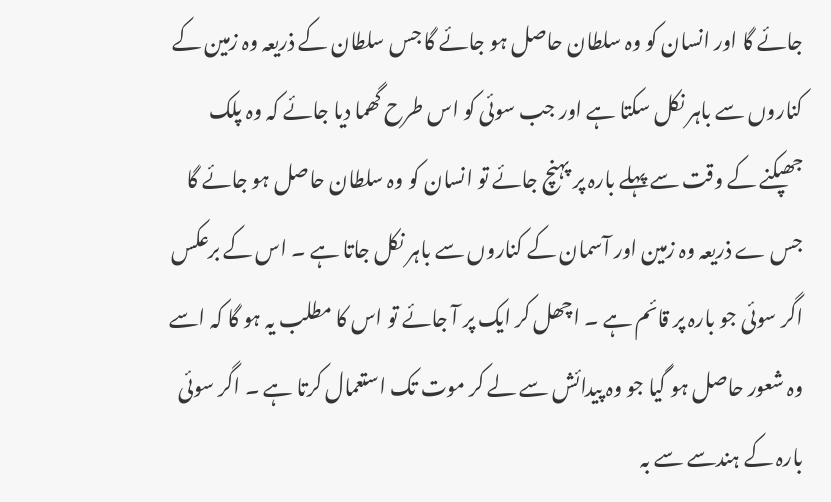جائے گا اور انسان کو وہ سلطان حاصل ہو جائے گا جس سلطان کے ذریعہ وہ زمین کے کناروں سے باہر نکل سکتا ہے اور جب سوئی کو اس طرح گھما دیا جائے کہ وہ پلک جھپکنے کے وقت سے پہلے بارہ پر پہنچ جائے تو انسان کو وہ سلطان حاصل ہو جائے گا جس ے ذریعہ وہ زمین اور آسمان کے کناروں سے باہر نکل جاتا ہے ۔ اس کے برعکس اگر سوئی جو بارہ پر قائم ہے ۔ اچھل کر ایک پر آ جائے تو اس کا مطلب یہ ہو گا کہ اسے وہ شعور حاصل ہو گیا جو وہ پیدائش سے لے کر موت تک استعمال کرتا ہے ۔ اگر سوئی بارہ کے ہندسے سے بہ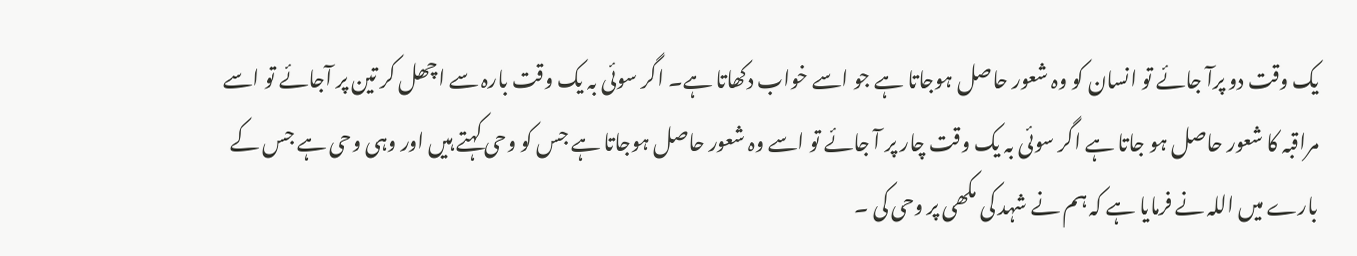یک وقت دو پرآ جائے تو انسان کو وہ شعور حاصل ہوجاتا ہے جو اسے خواب دکھاتا ہے۔ اگر سوئی بہ یک وقت بارہ سے اچھل کر تین پر آجائے تو اسے مراقبہ کا شعور حاصل ہو جاتا ہے اگر سوئی بہ یک وقت چار پر آ جائے تو اسے وہ شعور حاصل ہوجاتا ہے جس کو وحی کہتے ہیں اور وہی وحی ہے جس کے بارے میں اللہ نے فرمایا ہے کہ ہم نے شہد کی مکھی پر وحی کی ۔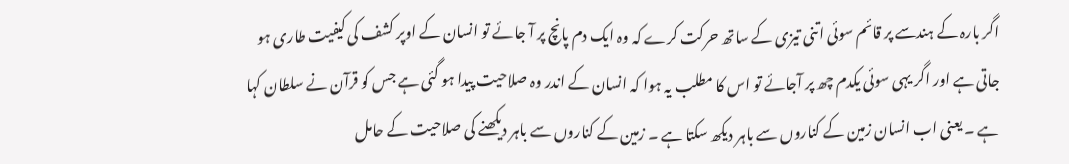اگر بارہ کے ہندسے پر قائم سوئی اتنی تیزی کے ساتھ حرکت کرے کہ وہ ایک دم پانچ پر آ جائے تو انسان کے اوپر کشف کی کیفیت طاری ہو جاتی ہے اور اگر یہی سوئی یکدم چھ پر آجائے تو اس کا مطلب یہ ہوا کہ انسان کے اندر وہ صلاحیت پیدا ہو گئی ہے جس کو قرآن نے سلطان کہا ہے ۔ یعنی اب انسان زمین کے کناروں سے باہر دیکھ سکتا ہے ۔ زمین کے کناروں سے باہر دیکھنے کی صلاحیت کے حامل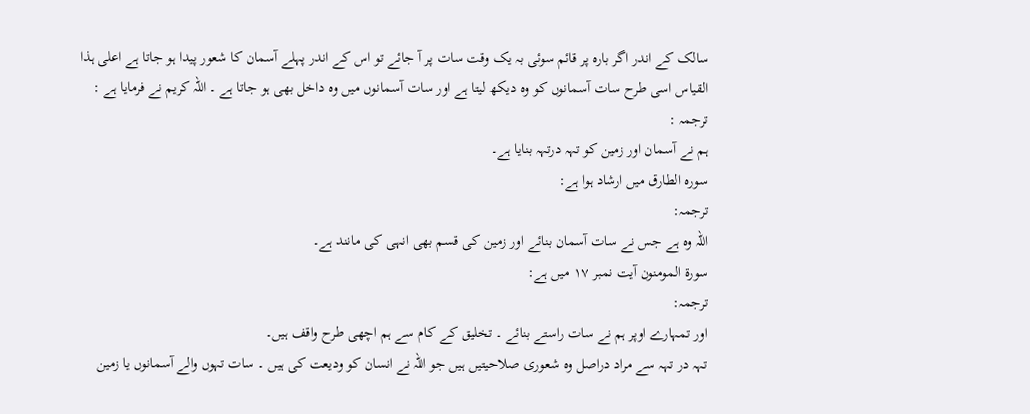سالک کے اندر اگر بارہ پر قائم سوئی بہ یک وقت سات پر آ جائے تو اس کے اندر پہلے آسمان کا شعور پیدا ہو جاتا ہے اعلی ہذا القیاس اسی طرح سات آسمانوں کو وہ دیکھ لیتا ہے اور سات آسمانوں میں وہ داخل بھی ہو جاتا ہے ۔ اللہ کریم نے فرمایا ہے :
ترجمہ :
ہم نے آسمان اور زمین کو تہہ درتہہ بنایا ہے۔
سورہ الطارق میں ارشاد ہوا ہے:
ترجمہ:
اللہ وہ ہے جس نے سات آسمان بنائے اور زمین کی قسم بھی انہی کی مانند ہے۔
سورۃ المومنون آیت نمبر ۱۷ میں ہے:
ترجمہ:
اور تمہارے اوپر ہم نے سات راستے بنائے ۔ تخلیق کے کام سے ہم اچھی طرح واقف ہیں۔
تہہ در تہہ سے مراد دراصل وہ شعوری صلاحیتیں ہیں جو اللہ نے انسان کو ودیعت کی ہیں ۔ سات تہوں والے آسمانوں یا زمین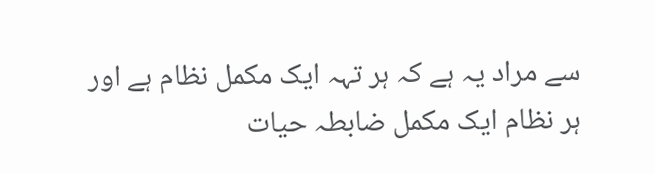سے مراد یہ ہے کہ ہر تہہ ایک مکمل نظام ہے اور ہر نظام ایک مکمل ضابطہ حیات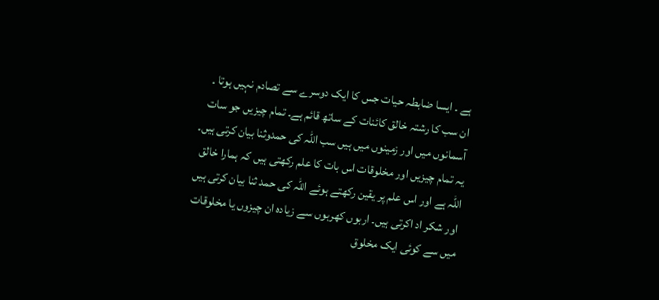ہے ۔ ایسا ضابطہ حیات جس کا ایک دوسرے سے تصادم نہیں ہوتا ۔ ان سب کا رشتہ خالق کائنات کے ساتھ قائم ہے۔ تمام چیزیں جو سات آسمانوں میں اور زمینوں میں ہیں سب اللہ کی حمدوثنا بیان کرتی ہیں۔ یہ تمام چیزیں اور مخلوقات اس بات کا علم رکھتی ہیں کہ ہمارا خالق اللہ ہے اور اس علم پر یقین رکھتے ہوئے اللہ کی حمد ثنا بیان کرتی ہیں اور شکر اد اکرتی ہیں۔ اربوں کھربوں سے زیادہ ان چیزوں یا مخلوقات میں سے کوئی ایک مخلوق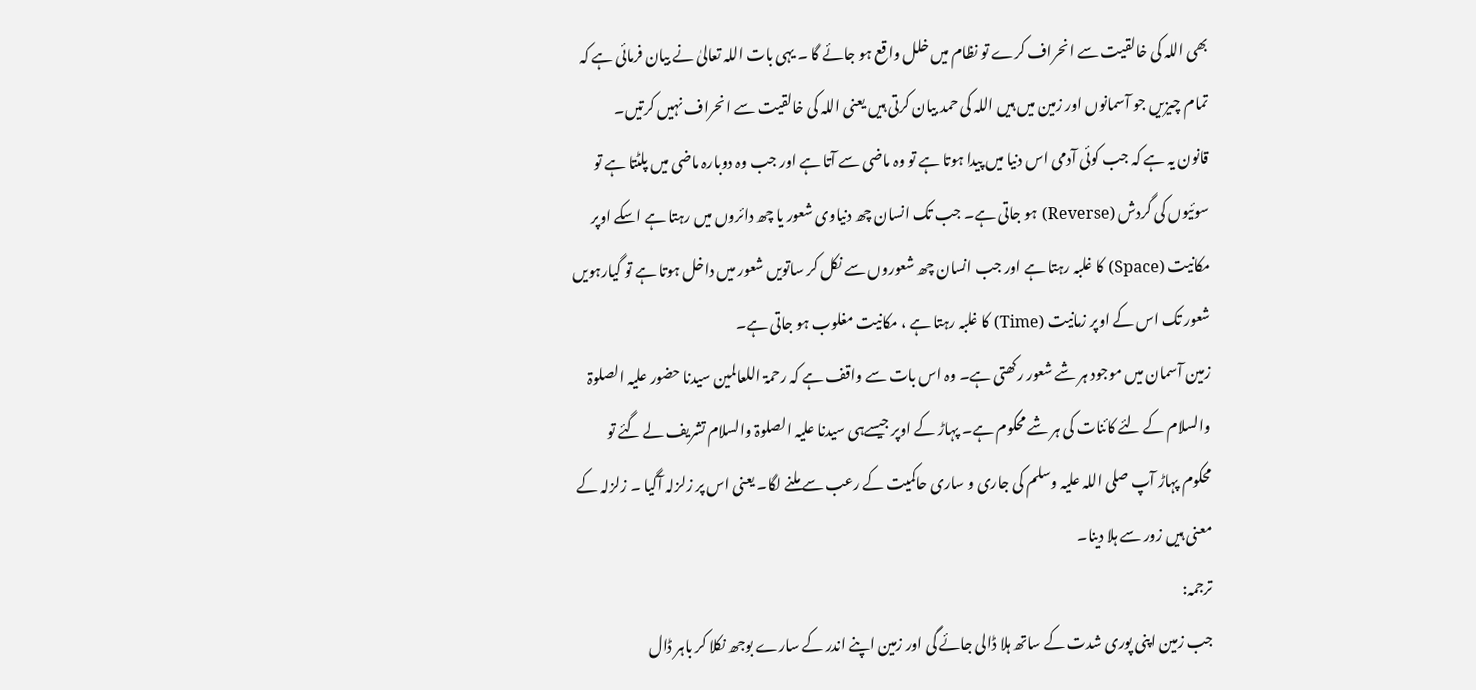بھی اللہ کی خالقیت سے انحراف کرے تو نظام میں خلل واقع ہو جائے گا ۔ یہی بات اللہ تعالیٰ نے بیان فرمائی ہے کہ تمام چیزیں جو آسمانوں اور زمین میں ہیں اللہ کی حمد بیان کرتی ہیں یعنی اللہ کی خالقیت سے انحراف نہیں کرتیں۔
قانون یہ ہے کہ جب کوئی آدمی اس دنیا میں پیدا ہوتا ہے تو وہ ماضی سے آتا ہے اور جب وہ دوبارہ ماضی میں پلٹتا ہے تو سوئیوں کی گردش (Reverse) ہو جاتی ہے۔ جب تک انسان چھ دنیاوی شعور یا چھ دائروں میں رہتا ہے اسکے اوپر مکانیت (Space) کا غلبہ رہتا ہے اور جب انسان چھ شعوروں سے نکل کر ساتویں شعور میں داخل ہوتا ہے تو گیارہویں شعور تک اس کے اوپر زمانیت (Time) کا غلبہ رہتا ہے ، مکانیت مغلوب ہو جاتی ہے۔
زمین آسمان میں موجود ہر شے شعور رکھتی ہے۔ وہ اس بات سے واقف ہے کہ رحمۃ اللعالمین سیدنا حضور علیہ الصلوۃ والسلام کے لئے کائنات کی ہر شے محکوم ہے۔ پہاڑ کے اوپر جیسےہی سیدنا علیہ الصلوۃ والسلام تشریف لے گئے تو محکوم پہاڑ آپ صلی اللہ علیہ وسلم کی جاری و ساری حاکمیت کے رعب سے ملنے لگا۔ یعنی اس پر زلزلہ آگیا ۔ زلزلہ کے معنی ہیں زور سے ہلا دینا۔
ترجمہ:
جب زمین اپنی پوری شدت کے ساتھ ہلا ڈالی جائے گی اور زمین اپنے اندر کے سارے بوجھ نکلا کر باہر ڈال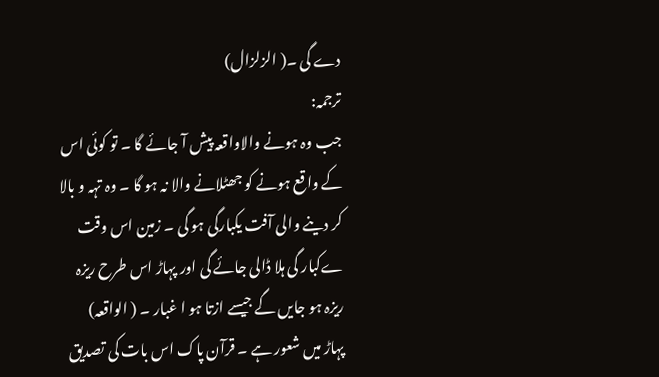دے گی ۔( الزلزال)
ترجمہ:
جب وہ ہونے والاواقعہ پیش آ جائے گا ۔ تو کوئی اس کے واقع ہونے کو جھٹلانے والا نہ ہو گا ۔ وہ تہہ و بالا کر دینے والی آفت یکبارگی ہو گی ۔ زمین اس وقت ےکبار گی ہلا ڈالی جائے گی اور پہاڑ اس طرح ریزہ ریزہ ہو جایں گے جیسے ازتا ہو ا غبار ۔ ( الواقعہ)
پہاڑ میں شعور ہے ۔ قرآن پاک اس بات کی تصدیق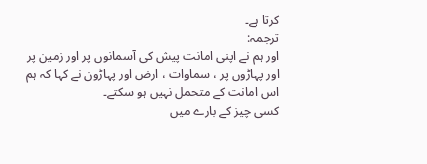کرتا ہے۔
ترجمہ:
اور ہم نے اپنی امانت پیش کی آسمانوں پر اور زمین پر اور پہاڑوں پر ، سماوات ، ارض اور پہاڑون نے کہا کہ ہم اس امانت کے متحمل نہیں ہو سکتے۔
کسی چیز کے بارے میں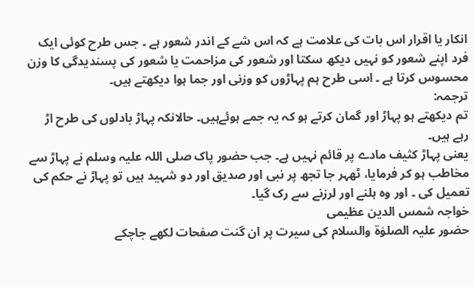انکار یا اقرار اس بات کی علامت ہے کہ اس شے کے اندر شعور ہے ۔ جس طرح کوئی ایک فرد اپنے شعور کو نہیں دیکھ سکتا اور شعور کی مزاحمت یا شعور کی پسندیدگی کا وزن محسوس کرتا ہے ۔ اسی طرح ہم پہاڑوں کو وزنی اور جما ہوا دیکھتے ہیں۔
ترجمہ:
تم دیکھتے ہو پہاڑ اور گمان کرتے ہو کہ یہ جمے ہوئےہیں۔ حالانکہ پہاڑ بادلوں کی طرح اڑ رہے ہیں۔
یعنی پہاڑ کثیف مادے پر قائم نہیں ہے۔ جب حضور پاک صلی اللہ علیہ وسلم نے پہاڑ سے مخاطب ہو کر فرمایا، ٹھہر جا تجھ پر نبی اور صدیق اور دو شہید ہیں تو پہاڑ نے حکم کی تعمیل کی ۔ اور وہ ہلنے اور لرزنے سے رک گیا۔
خواجہ شمس الدین عظیمی
حضور علیہ الصلوٰۃ والسلام کی سیرت پر ان گنت صفحات لکھے جاچکے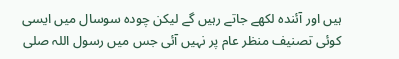ہیں اور آئندہ لکھے جاتے رہیں گے لیکن چودہ سوسال میں ایسی کوئی تصنیف منظر عام پر نہیں آئی جس میں رسول اللہ صلی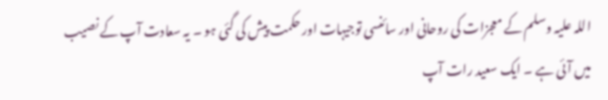اللہ علیہ وسلم کے معجزات کی روحانی اور سائنسی توجیہات اور حکمت پیش کی گئی ہو ۔ یہ سعادت آپ کے نصیب میں آئی ہے ۔ ایک سعید رات آپ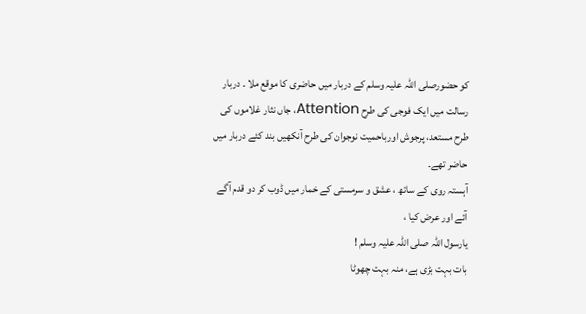کو حضورصلی اللہ علیہ وسلم کے دربار میں حاضری کا موقع ملا ۔ دربار رسالت میں ایک فوجی کی طرح Attention، جاں نثار غلاموں کی طرح مستعد، پرجوش اورباحمیت نوجوان کی طرح آنکھیں بند کئے دربار میں حاضر تھے۔
آہستہ روی کے ساتھ ، عشق و سرمستی کے خمار میں ڈوب کر دو قدم آگے آئے اور عرض کیا ،
یارسول اللہ صلی اللہ علیہ وسلم !
بات بہت بڑی ہے، منہ بہت چھوٹا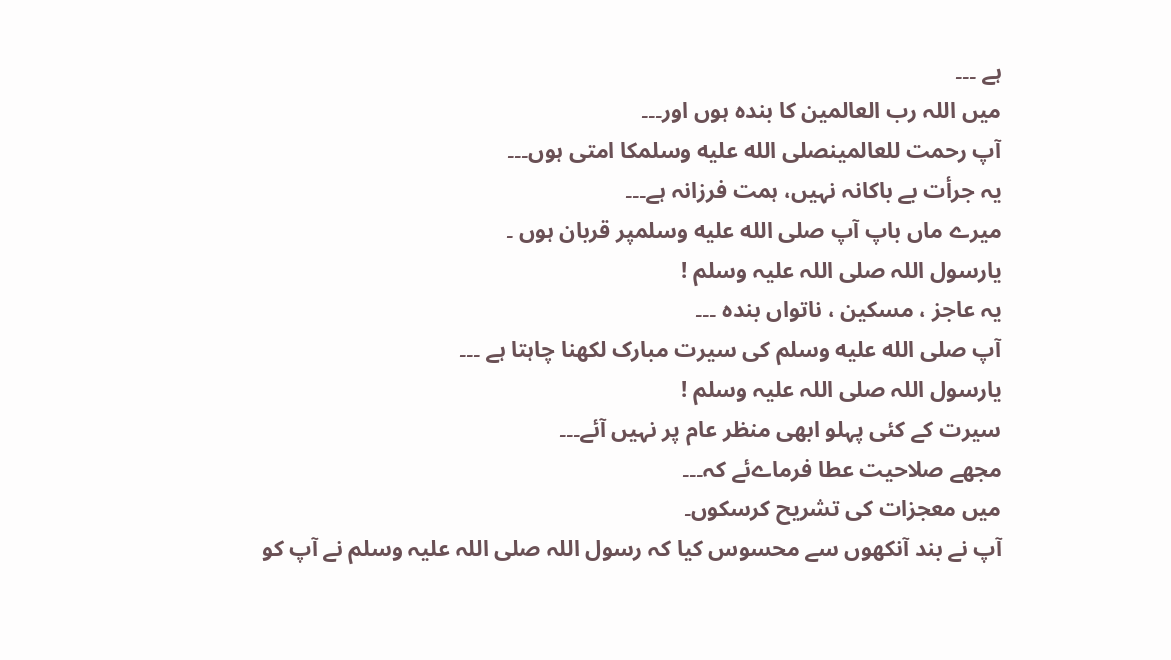ہے ۔۔۔
میں اللہ رب العالمین کا بندہ ہوں اور۔۔۔
آپ رحمت للعالمینصلى الله عليه وسلمکا امتی ہوں۔۔۔
یہ جرأت بے باکانہ نہیں، ہمت فرزانہ ہے۔۔۔
میرے ماں باپ آپ صلى الله عليه وسلمپر قربان ہوں ۔
یارسول اللہ صلی اللہ علیہ وسلم !
یہ عاجز ، مسکین ، ناتواں بندہ ۔۔۔
آپ صلى الله عليه وسلم کی سیرت مبارک لکھنا چاہتا ہے ۔۔۔
یارسول اللہ صلی اللہ علیہ وسلم !
سیرت کے کئی پہلو ابھی منظر عام پر نہیں آئے۔۔۔
مجھے صلاحیت عطا فرماےئے کہ۔۔۔
میں معجزات کی تشریح کرسکوں۔
آپ نے بند آنکھوں سے محسوس کیا کہ رسول اللہ صلی اللہ علیہ وسلم نے آپ کو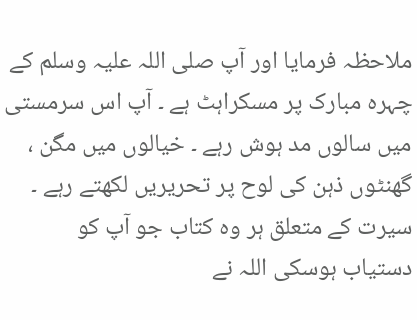ملاحظہ فرمایا اور آپ صلی اللہ علیہ وسلم کے چہرہ مبارک پر مسکراہٹ ہے ۔ آپ اس سرمستی میں سالوں مد ہوش رہے ۔ خیالوں میں مگن ، گھنٹوں ذہن کی لوح پر تحریریں لکھتے رہے ۔ سیرت کے متعلق ہر وہ کتاب جو آپ کو دستیاب ہوسکی اللہ نے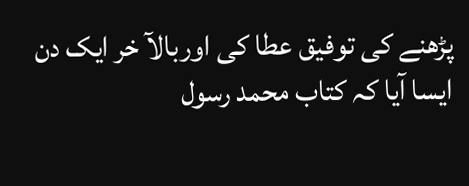پڑھنے کی توفیق عطا کی اوربالآ خر ایک دن ایسا آیا کہ کتاب محمد رسول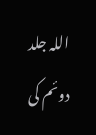اللہ جلد دوئم کی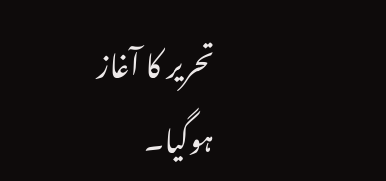تحریر کا آغاز ہوگیا۔